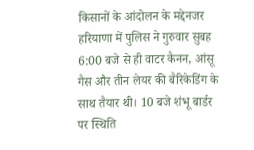किसानों के आंदोलन के मद्देनजर हरियाणा में पुलिस ने गुरुवार सुबह 6:00 बजे से ही वाटर कैनन, आंसू गैस और तीन लेयर की बैरिकेडिंग के साथ तैयार थी। 10 बजे शंभू बार्डर पर स्थिति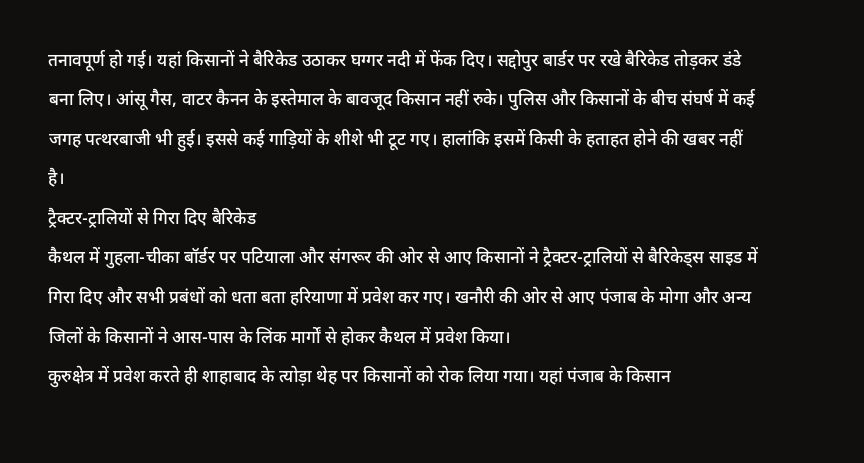तनावपूर्ण हो गई। यहां किसानों ने बैरिकेड उठाकर घग्गर नदी में फेंक दिए। सद्दोपुर बार्डर पर रखे बैरिकेड तोड़कर डंडे बना लिए। आंसू गैस, वाटर कैनन के इस्तेमाल के बावजूद किसान नहीं रुके। पुलिस और किसानों के बीच संघर्ष में कई जगह पत्थरबाजी भी हुई। इससे कई गाड़ियों के शीशे भी टूट गए। हालांकि इसमें किसी के हताहत होने की खबर नहीं है।
ट्रैक्टर-ट्रालियों से गिरा दिए बैरिकेड
कैथल में गुहला-चीका बॉर्डर पर पटियाला और संगरूर की ओर से आए किसानों ने ट्रैक्टर-ट्रालियों से बैरिकेड्स साइड में गिरा दिए और सभी प्रबंधों को धता बता हरियाणा में प्रवेश कर गए। खनौरी की ओर से आए पंजाब के मोगा और अन्य जिलों के किसानों ने आस-पास के लिंक मार्गों से होकर कैथल में प्रवेश किया।
कुरुक्षेत्र में प्रवेश करते ही शाहाबाद के त्योड़ा थेह पर किसानों को रोक लिया गया। यहां पंजाब के किसान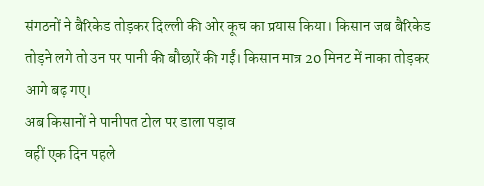संगठनों ने बैरिकेड तोड़कर दिल्ली की ओर कूच का प्रयास किया। किसान जब बैरिकेड तोड़ने लगे तो उन पर पानी की बौछारें की गईं। किसान मात्र 20 मिनट में नाका तोड़कर आगे बढ़ गए।
अब किसानों ने पानीपत टोल पर डाला पड़ाव
वहीं एक दिन पहले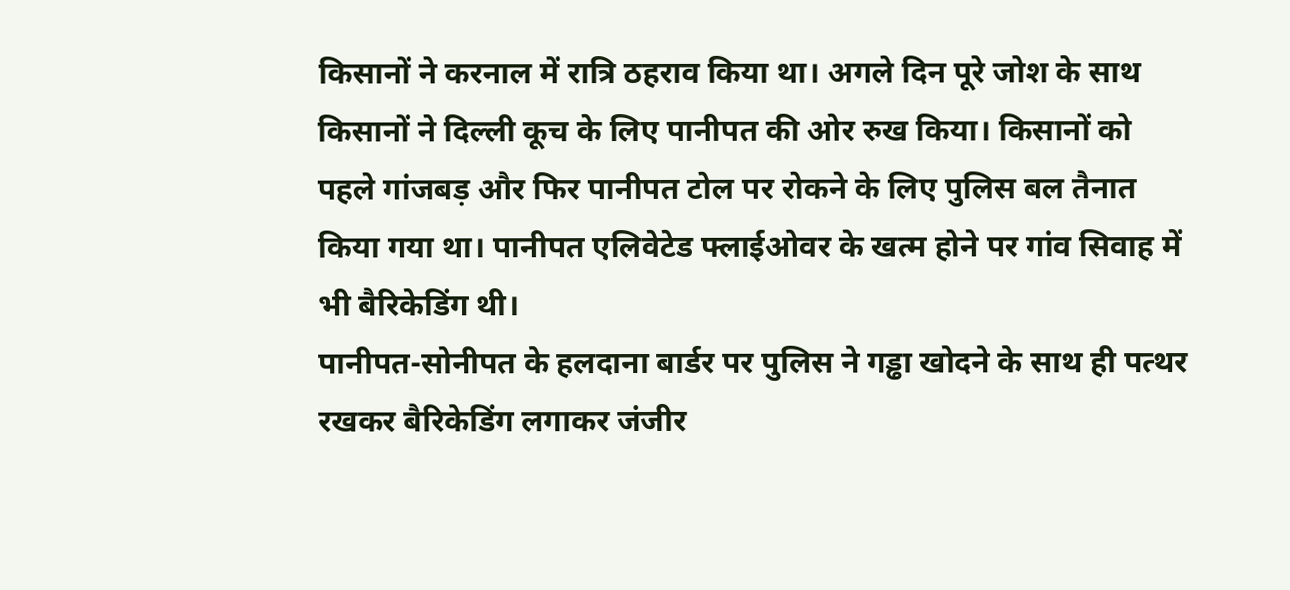किसानों ने करनाल में रात्रि ठहराव किया था। अगले दिन पूरे जोश के साथ किसानों ने दिल्ली कूच के लिए पानीपत की ओर रुख किया। किसानों को पहले गांजबड़ और फिर पानीपत टोल पर रोकने के लिए पुलिस बल तैनात किया गया था। पानीपत एलिवेटेड फ्लाईओवर के खत्म होने पर गांव सिवाह में भी बैरिकेडिंग थी।
पानीपत-सोनीपत के हलदाना बार्डर पर पुलिस ने गड्ढा खोदने के साथ ही पत्थर रखकर बैरिकेडिंग लगाकर जंजीर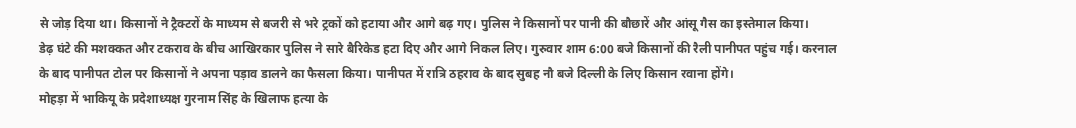से जोड़ दिया था। किसानों ने ट्रैक्टरों के माध्यम से बजरी से भरे ट्रकों को हटाया और आगे बढ़ गए। पुलिस ने किसानों पर पानी की बौछारें और आंसू गैस का इस्तेमाल किया।
डेढ़ घंटे की मशक्कत और टकराव के बीच आखिरकार पुलिस ने सारे बैरिकेड हटा दिए और आगे निकल लिए। गुरुवार शाम 6:00 बजे किसानों की रैली पानीपत पहुंच गई। करनाल के बाद पानीपत टोल पर किसानों ने अपना पड़ाव डालने का फैसला किया। पानीपत में रात्रि ठहराव के बाद सुबह नौ बजे दिल्ली के लिए किसान रवाना होंगे।
मोहड़ा में भाकियू के प्रदेशाध्यक्ष गुरनाम सिंह के खिलाफ हत्या के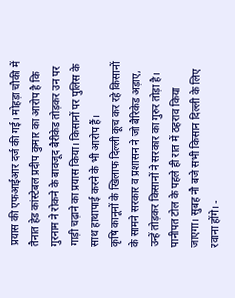प्रयास की एफआईआर दर्ज की गई। मोहड़ा चौकी में तैनात हेड कांस्टेबल प्रदीप कुमार का आरोप है कि गुरनाम ने रोकने के बावजूद बैरीकेड तोड़कर उन पर गाड़ी चढ़ाने का प्रयास किया। किसानों पर पुलिस के साथ हाथापाई करने के भी आरोप हैं।
कृषि कानूनों के खिलाफ दिल्ली कूच कर रहे किसानों के सामने सरकार व प्रशासन ने जो बैरिकेड अड़ाए, उन्हें तोड़कर किसानों ने सरकार का गुरुर तोड़ा है। पानीपत टोल के पहले ही रात में ठहराव किया जाएगा। सुबह नौ बजे सभी किसान दिल्ली के लिए रवाना होंगे। -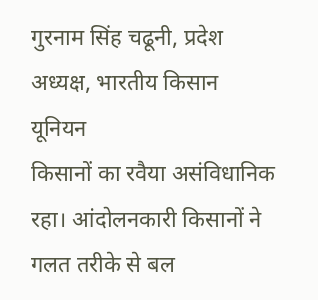गुरनाम सिंह चढूनी, प्रदेश अध्यक्ष, भारतीय किसान यूनियन
किसानों का रवैया असंविधानिक रहा। आंदोलनकारी किसानों ने गलत तरीके से बल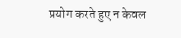प्रयोग करते हुए न केवल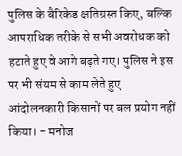पुलिस के बैरिकेड क्षतिग्रस्त किए, बल्कि आपराधिक तरीके से सभी अवरोधक को हटाते हुए वे आगे बढ़ते गए। पुलिस ने इस पर भी संयम से काम लेते हुए आंदोलनकारी किसानों पर बल प्रयोग नहीं किया। - मनोज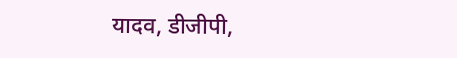यादव, डीजीपी,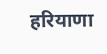हरियाणा